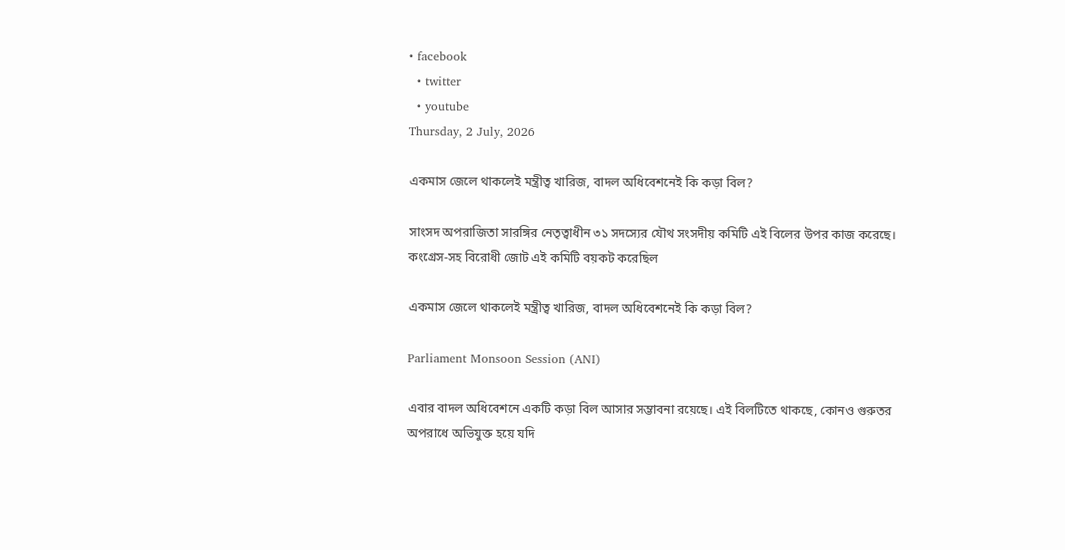• facebook
  • twitter
  • youtube
Thursday, 2 July, 2026

একমাস জেলে থাকলেই মন্ত্রীত্ব খারিজ, বাদল অধিবেশনেই কি কড়া বিল?

সাংসদ অপরাজিতা সারঙ্গির নেতৃত্বাধীন ৩১ সদস্যের যৌথ সংসদীয় কমিটি এই বিলের উপর কাজ করেছে। কংগ্রেস-সহ বিরোধী জোট এই কমিটি বয়কট করেছিল

একমাস জেলে থাকলেই মন্ত্রীত্ব খারিজ, বাদল অধিবেশনেই কি কড়া বিল?

Parliament Monsoon Session (ANI)

এবার বাদল অধিবেশনে একটি কড়া বিল আসার সম্ভাবনা রয়েছে। এই বিলটিতে থাকছে, কোনও গুরুতর অপরাধে অভিযুক্ত হয়ে যদি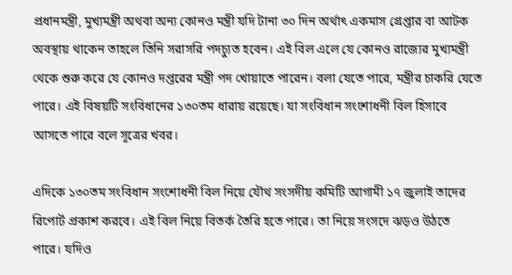প্রধানমন্ত্রী, মুখ্যমন্ত্রী অথবা অন্য কোনও মন্ত্রী যদি টানা ৩০ দিন অর্থাৎ একমাস গ্রেপ্তার বা আটক অবস্থায় থাকেন তাহলে তিনি সরাসরি পদচ্যুত হবেন। এই বিল এলে যে কোনও রাজ্যের মুখ্যমন্ত্রী থেকে শুরু করে যে কোনও দপ্তরের মন্ত্রী পদ খোয়াতে পারেন। বলা যেতে পারে, মন্ত্রীর চাকরি যেতে পারে। এই বিষয়টি সংবিধানের ১৩০তম ধারায় রয়েছে। যা সংবিধান সংশোধনী বিল হিসাবে আসতে পারে বলে সূত্রের খবর।

এদিকে ১৩০তম সংবিধান সংশোধনী বিল নিয়ে যৌথ সংসদীয় কমিটি আগামী ১৭ জুলাই তাদের রিপোর্ট প্রকাশ করবে। এই বিল নিয়ে বিতর্ক তৈরি হতে পারে। তা নিয়ে সংসদে ঝড়ও উঠতে পারে। যদিও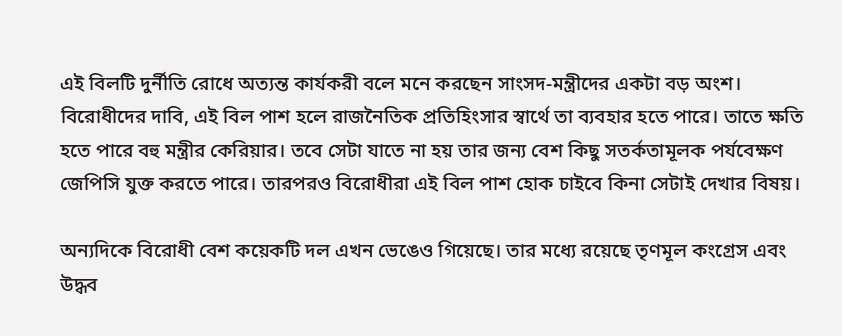এই বিলটি দুর্নীতি রোধে অত্যন্ত কার্যকরী বলে মনে করছেন সাংসদ-মন্ত্রীদের একটা বড় অংশ। বিরোধীদের দাবি, এই বিল পাশ হলে রাজনৈতিক প্রতিহিংসার স্বার্থে তা ব্যবহার হতে পারে। তাতে ক্ষতি হতে পারে বহু মন্ত্রীর কেরিয়ার। তবে সেটা যাতে না হয় তার জন্য বেশ কিছু সতর্কতামূলক পর্যবেক্ষণ জেপিসি যুক্ত করতে পারে। তারপরও বিরোধীরা এই বিল পাশ হোক চাইবে কিনা সেটাই দেখার বিষয়।

অন্যদিকে বিরোধী বেশ কয়েকটি দল এখন ভেঙেও গিয়েছে। তার মধ্যে রয়েছে তৃণমূল কংগ্রেস এবং উদ্ধব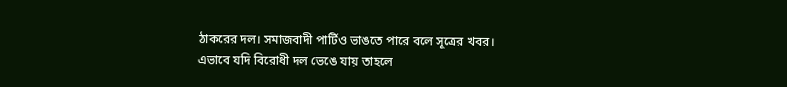ঠাকরের দল। সমাজবাদী পার্টিও ভাঙতে পারে বলে সূত্রের খবর। এভাবে যদি বিরোধী দল ভেঙে যায় তাহলে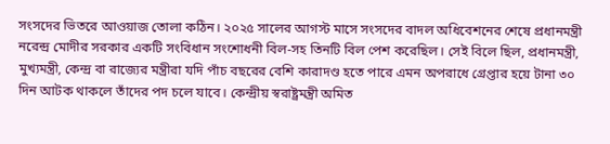সংসদের ভিতরে আওয়াজ তোলা কঠিন। ২০২৫ সালের আগস্ট মাসে সংসদের বাদল অধিবেশনের শেষে প্রধানমন্ত্রী নরেন্দ্র মোদীর সরকার একটি সংবিধান সংশোধনী বিল-সহ তিনটি বিল পেশ করেছিল। সেই বিলে ছিল, প্রধানমন্ত্রী, মুখ্যমন্ত্রী, কেন্দ্র বা রাজ্যের মন্ত্রীরা যদি পাঁচ বছরের বেশি কারাদণ্ড হতে পারে এমন অপরাধে গ্রেপ্তার হয়ে টানা ৩০ দিন আটক থাকলে তাঁদের পদ চলে যাবে। কেন্দ্রীয় স্বরাষ্ট্রমন্ত্রী অমিত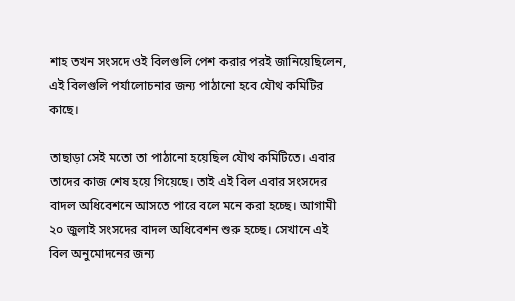শাহ তখন সংসদে ওই বিলগুলি পেশ করার পরই জানিয়েছিলেন, এই বিলগুলি পর্যালোচনার জন্য পাঠানো হবে যৌথ কমিটির কাছে।

তাছাড়া সেই মতো তা পাঠানো হয়েছিল যৌথ কমিটিতে। এবার তাদের কাজ শেষ হয়ে গিয়েছে। তাই এই বিল এবার সংসদের বাদল অধিবেশনে আসতে পারে বলে মনে করা হচ্ছে। আগামী ২০ জুলাই সংসদের বাদল অধিবেশন শুরু হচ্ছে। সেখানে এই বিল অনুমোদনের জন্য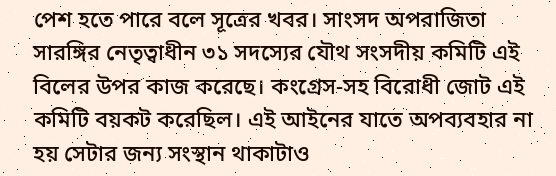পেশ হতে পারে বলে সূত্রের খবর। সাংসদ অপরাজিতা সারঙ্গির নেতৃত্বাধীন ৩১ সদস্যের যৌথ সংসদীয় কমিটি এই বিলের উপর কাজ করেছে। কংগ্রেস-সহ বিরোধী জোট এই কমিটি বয়কট করেছিল। এই আইনের যাতে অপব্যবহার না হয় সেটার জন্য সংস্থান থাকাটাও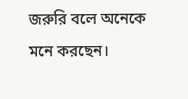জরুরি বলে অনেকে মনে করছেন।